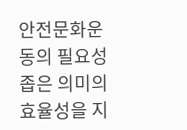안전문화운동의 필요성
좁은 의미의 효율성을 지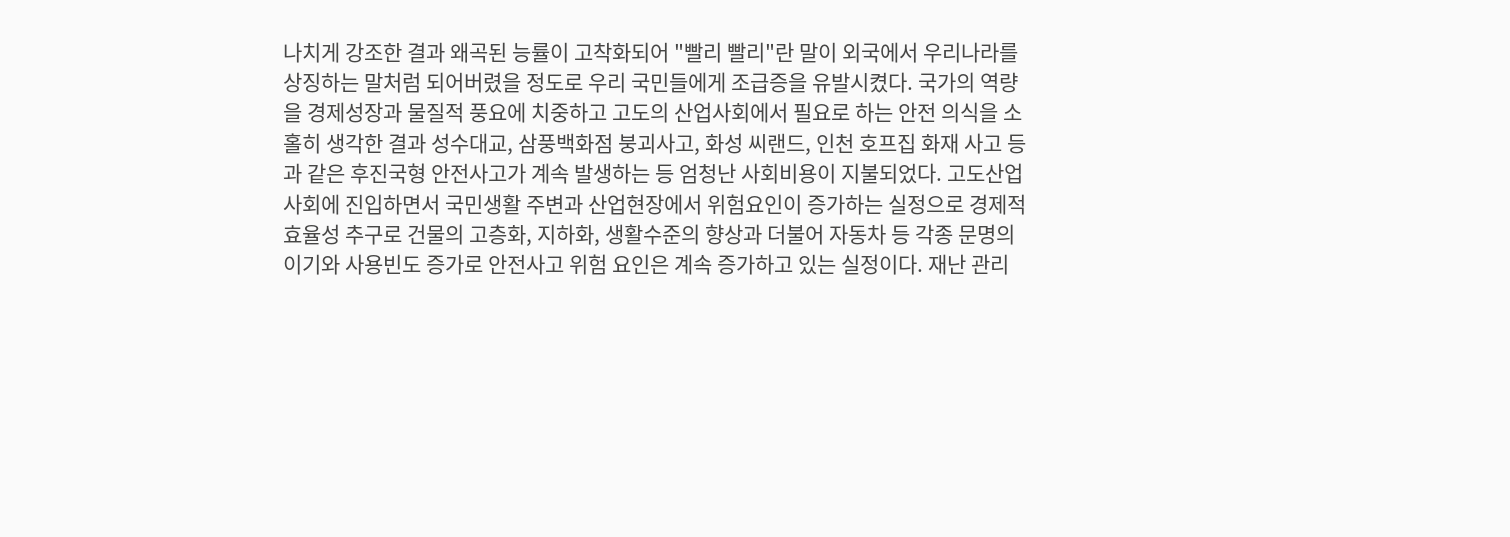나치게 강조한 결과 왜곡된 능률이 고착화되어 "빨리 빨리"란 말이 외국에서 우리나라를 상징하는 말처럼 되어버렸을 정도로 우리 국민들에게 조급증을 유발시켰다. 국가의 역량을 경제성장과 물질적 풍요에 치중하고 고도의 산업사회에서 필요로 하는 안전 의식을 소홀히 생각한 결과 성수대교, 삼풍백화점 붕괴사고, 화성 씨랜드, 인천 호프집 화재 사고 등과 같은 후진국형 안전사고가 계속 발생하는 등 엄청난 사회비용이 지불되었다. 고도산업사회에 진입하면서 국민생활 주변과 산업현장에서 위험요인이 증가하는 실정으로 경제적 효율성 추구로 건물의 고층화, 지하화, 생활수준의 향상과 더불어 자동차 등 각종 문명의 이기와 사용빈도 증가로 안전사고 위험 요인은 계속 증가하고 있는 실정이다. 재난 관리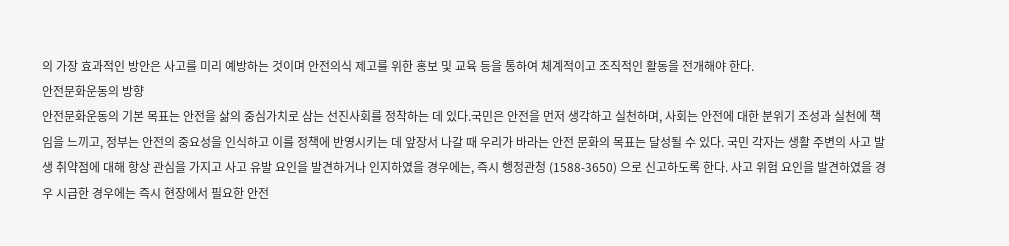의 가장 효과적인 방안은 사고를 미리 예방하는 것이며 안전의식 제고를 위한 홍보 및 교육 등을 통하여 체계적이고 조직적인 활동을 전개해야 한다.
안전문화운동의 방향
안전문화운동의 기본 목표는 안전을 삶의 중심가치로 삼는 선진사회를 정착하는 데 있다.국민은 안전을 먼저 생각하고 실천하며, 사회는 안전에 대한 분위기 조성과 실천에 책임을 느끼고, 정부는 안전의 중요성을 인식하고 이를 정책에 반영시키는 데 앞장서 나갈 때 우리가 바라는 안전 문화의 목표는 달성될 수 있다. 국민 각자는 생활 주변의 사고 발생 취약점에 대해 항상 관심을 가지고 사고 유발 요인을 발견하거나 인지하였을 경우에는, 즉시 행정관청 (1588-3650) 으로 신고하도록 한다. 사고 위험 요인을 발견하였을 경우 시급한 경우에는 즉시 현장에서 필요한 안전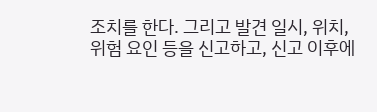조치를 한다. 그리고 발견 일시, 위치, 위험 요인 등을 신고하고, 신고 이후에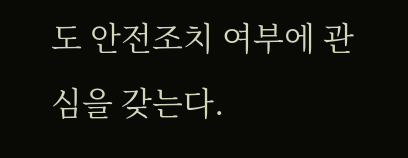도 안전조치 여부에 관심을 갖는다.